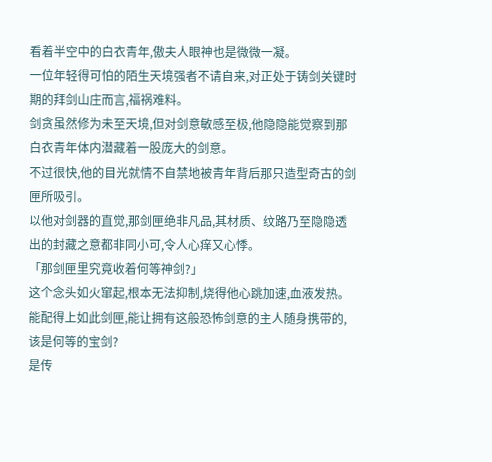看着半空中的白衣青年,傲夫人眼神也是微微一凝。
一位年轻得可怕的陌生天境强者不请自来,对正处于铸剑关键时期的拜剑山庄而言,福祸难料。
剑贪虽然修为未至天境,但对剑意敏感至极,他隐隐能觉察到那白衣青年体内潜藏着一股庞大的剑意。
不过很快,他的目光就情不自禁地被青年背后那只造型奇古的剑匣所吸引。
以他对剑器的直觉,那剑匣绝非凡品,其材质、纹路乃至隐隐透出的封藏之意都非同小可,令人心痒又心悸。
「那剑匣里究竟收着何等神剑?」
这个念头如火窜起,根本无法抑制,烧得他心跳加速,血液发热。
能配得上如此剑匣,能让拥有这般恐怖剑意的主人随身携带的,该是何等的宝剑?
是传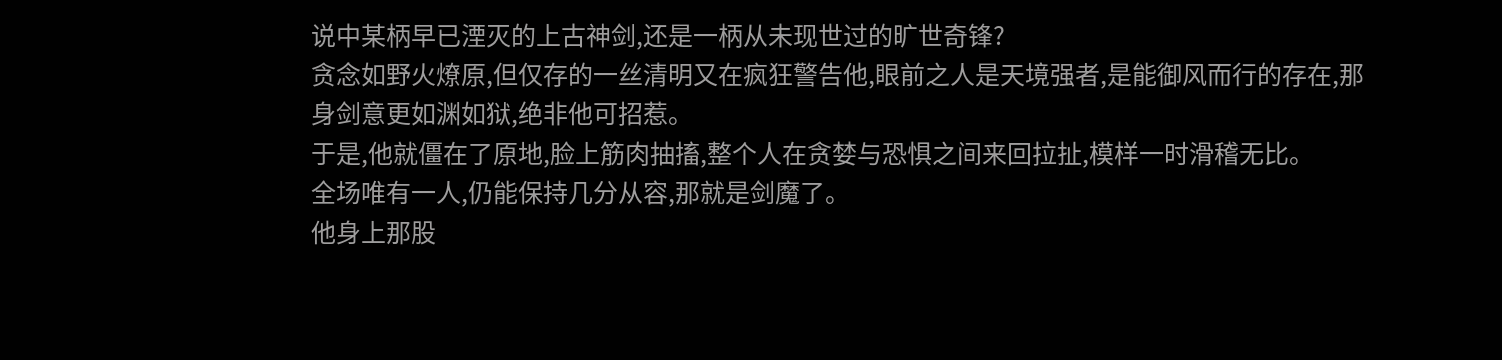说中某柄早已湮灭的上古神剑,还是一柄从未现世过的旷世奇锋?
贪念如野火燎原,但仅存的一丝清明又在疯狂警告他,眼前之人是天境强者,是能御风而行的存在,那身剑意更如渊如狱,绝非他可招惹。
于是,他就僵在了原地,脸上筋肉抽搐,整个人在贪婪与恐惧之间来回拉扯,模样一时滑稽无比。
全场唯有一人,仍能保持几分从容,那就是剑魔了。
他身上那股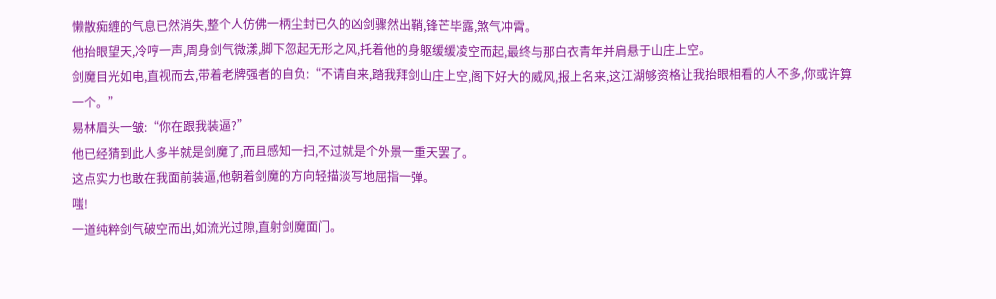懒散痴缠的气息已然消失,整个人仿佛一柄尘封已久的凶剑骤然出鞘,锋芒毕露,煞气冲霄。
他抬眼望天,冷哼一声,周身剑气微漾,脚下忽起无形之风,托着他的身躯缓缓凌空而起,最终与那白衣青年并肩悬于山庄上空。
剑魔目光如电,直视而去,带着老牌强者的自负:“不请自来,踏我拜剑山庄上空,阁下好大的威风,报上名来,这江湖够资格让我抬眼相看的人不多,你或许算一个。”
易林眉头一皱:“你在跟我装逼?”
他已经猜到此人多半就是剑魔了,而且感知一扫,不过就是个外景一重天罢了。
这点实力也敢在我面前装逼,他朝着剑魔的方向轻描淡写地屈指一弹。
嗤!
一道纯粹剑气破空而出,如流光过隙,直射剑魔面门。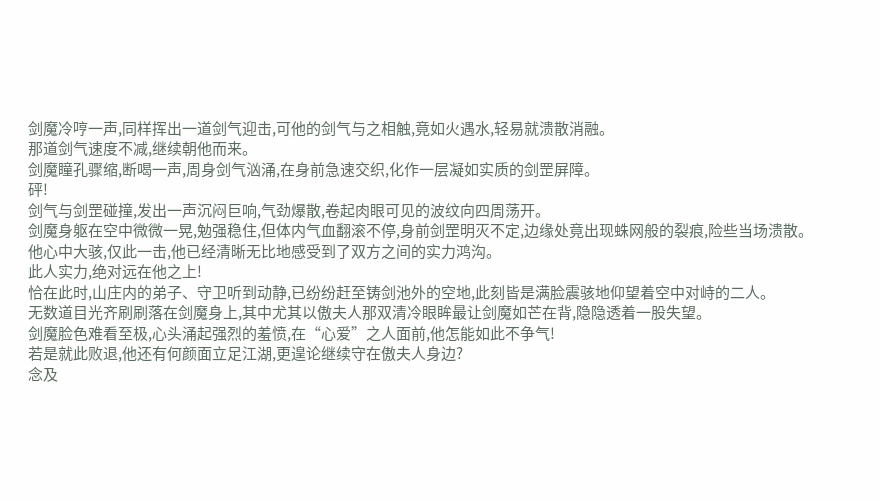剑魔冷哼一声,同样挥出一道剑气迎击,可他的剑气与之相触,竟如火遇水,轻易就溃散消融。
那道剑气速度不减,继续朝他而来。
剑魔瞳孔骤缩,断喝一声,周身剑气汹涌,在身前急速交织,化作一层凝如实质的剑罡屏障。
砰!
剑气与剑罡碰撞,发出一声沉闷巨响,气劲爆散,卷起肉眼可见的波纹向四周荡开。
剑魔身躯在空中微微一晃,勉强稳住,但体内气血翻滚不停,身前剑罡明灭不定,边缘处竟出现蛛网般的裂痕,险些当场溃散。
他心中大骇,仅此一击,他已经清晰无比地感受到了双方之间的实力鸿沟。
此人实力,绝对远在他之上!
恰在此时,山庄内的弟子、守卫听到动静,已纷纷赶至铸剑池外的空地,此刻皆是满脸震骇地仰望着空中对峙的二人。
无数道目光齐刷刷落在剑魔身上,其中尤其以傲夫人那双清冷眼眸最让剑魔如芒在背,隐隐透着一股失望。
剑魔脸色难看至极,心头涌起强烈的羞愤,在“心爱”之人面前,他怎能如此不争气!
若是就此败退,他还有何颜面立足江湖,更遑论继续守在傲夫人身边?
念及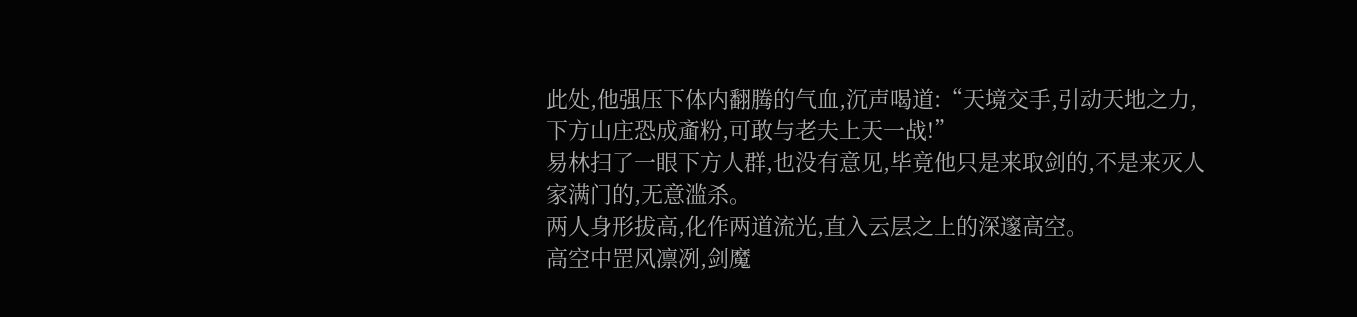此处,他强压下体内翻腾的气血,沉声喝道:“天境交手,引动天地之力,下方山庄恐成齑粉,可敢与老夫上天一战!”
易林扫了一眼下方人群,也没有意见,毕竟他只是来取剑的,不是来灭人家满门的,无意滥杀。
两人身形拔高,化作两道流光,直入云层之上的深邃高空。
高空中罡风凛冽,剑魔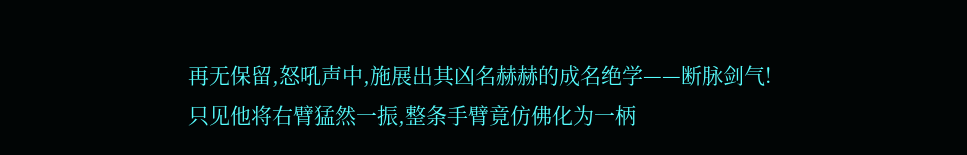再无保留,怒吼声中,施展出其凶名赫赫的成名绝学——断脉剑气!
只见他将右臂猛然一振,整条手臂竟仿佛化为一柄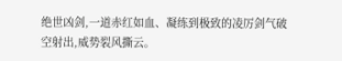绝世凶剑,一道赤红如血、凝练到极致的凌厉剑气破空射出,威势裂风撕云。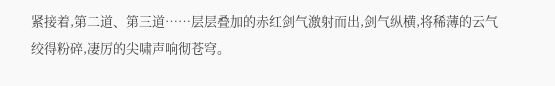紧接着,第二道、第三道……层层叠加的赤红剑气激射而出,剑气纵横,将稀薄的云气绞得粉碎,凄厉的尖啸声响彻苍穹。